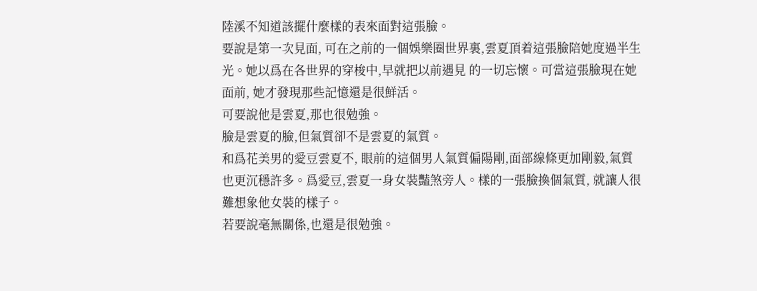陸溪不知道該擺什麼樣的表來面對這張臉。
要說是第一次見面, 可在之前的一個娛樂圈世界裏,雲夏頂着這張臉陪她度過半生光。她以爲在各世界的穿梭中,早就把以前遇見 的一切忘懷。可當這張臉現在她面前, 她才發現那些記憶還是很鮮活。
可要說他是雲夏,那也很勉強。
臉是雲夏的臉,但氣質卻不是雲夏的氣質。
和爲花美男的愛豆雲夏不, 眼前的這個男人氣質偏陽剛,面部線條更加剛毅,氣質也更沉穩許多。爲愛豆,雲夏一身女裝豔煞旁人。樣的一張臉換個氣質, 就讓人很難想象他女裝的樣子。
若要說毫無關係,也還是很勉強。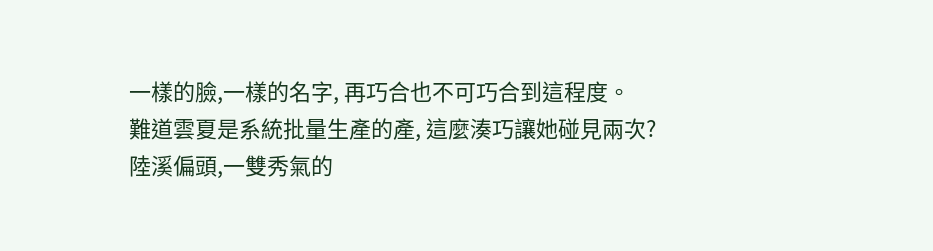一樣的臉,一樣的名字, 再巧合也不可巧合到這程度。
難道雲夏是系統批量生產的產, 這麼湊巧讓她碰見兩次?
陸溪偏頭,一雙秀氣的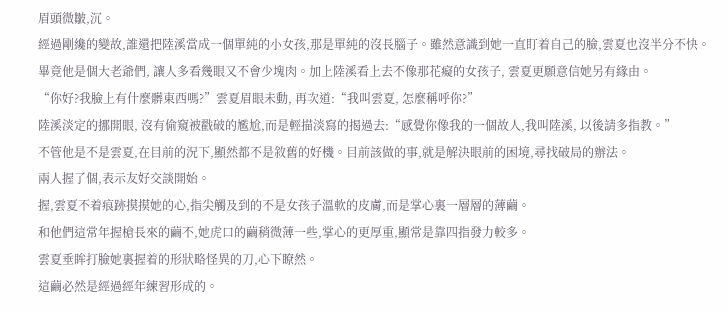眉頭微皺,沉。
經過剛纔的變故,誰還把陸溪當成一個單純的小女孩,那是單純的沒長腦子。雖然意識到她一直盯着自己的臉,雲夏也沒半分不快。
畢竟他是個大老爺們, 讓人多看幾眼又不會少塊肉。加上陸溪看上去不像那花癡的女孩子, 雲夏更願意信她另有緣由。
“你好?我臉上有什麼髒東西嗎?”雲夏眉眼未動, 再次道:“我叫雲夏, 怎麼稱呼你?”
陸溪淡定的挪開眼, 沒有偷窺被戳破的尷尬,而是輕描淡寫的揭過去:“感覺你像我的一個故人,我叫陸溪, 以後請多指教。”
不管他是不是雲夏,在目前的況下,顯然都不是敘舊的好機。目前該做的事,就是解決眼前的困境,尋找破局的辦法。
兩人握了個,表示友好交談開始。
握,雲夏不着痕跡摸摸她的心,指尖觸及到的不是女孩子溫軟的皮膚,而是掌心裏一層層的薄繭。
和他們這常年握槍長來的繭不,她虎口的繭稍微薄一些,掌心的更厚重,顯常是靠四指發力較多。
雲夏垂眸打臉她裏握着的形狀略怪異的刀,心下瞭然。
這繭必然是經過經年練習形成的。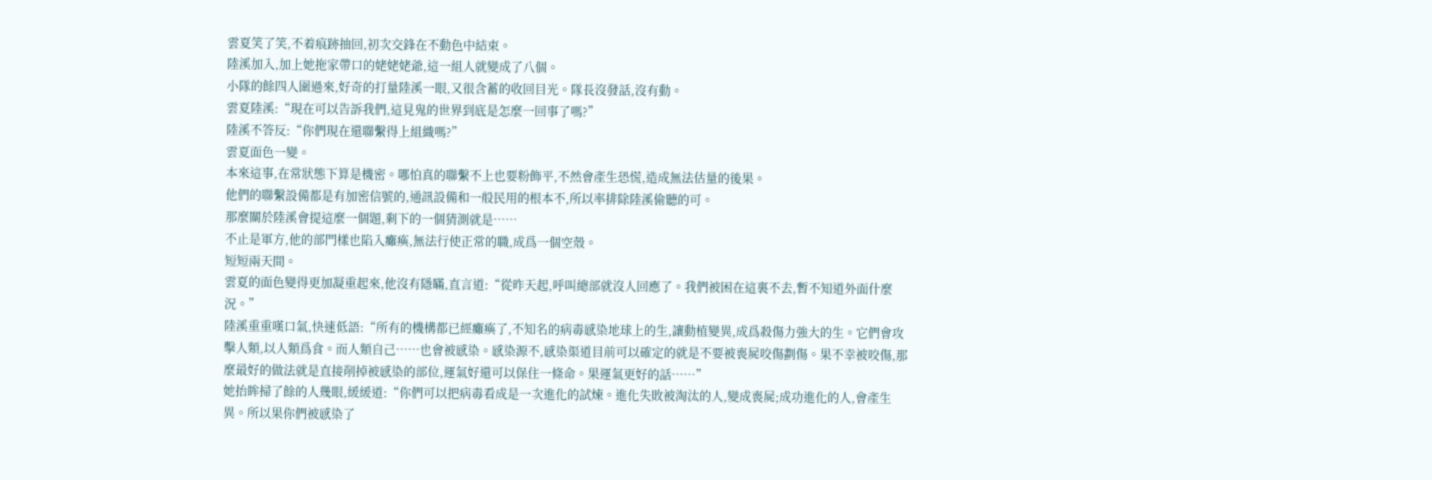雲夏笑了笑,不着痕跡抽回,初次交鋒在不動色中結束。
陸溪加入,加上她拖家帶口的姥姥姥爺,這一組人就變成了八個。
小隊的餘四人圍過來,好奇的打量陸溪一眼,又很含蓄的收回目光。隊長沒發話,沒有動。
雲夏陸溪:“現在可以告訴我們,這見鬼的世界到底是怎麼一回事了嗎?”
陸溪不答反:“你們現在還聯繫得上組織嗎?”
雲夏面色一變。
本來這事,在常狀態下算是機密。哪怕真的聯繫不上也要粉飾平,不然會產生恐慌,造成無法估量的後果。
他們的聯繫設備都是有加密信號的,通訊設備和一般民用的根本不,所以率排除陸溪偷聽的可。
那麼關於陸溪會提這麼一個題,剩下的一個猜測就是……
不止是軍方,他的部門樣也陷入癱瘓,無法行使正常的職,成爲一個空殼。
短短兩天間。
雲夏的面色變得更加凝重起來,他沒有隱瞞,直言道:“從昨天起,呼叫總部就沒人回應了。我們被困在這裏不去,暫不知道外面什麼況。”
陸溪重重嘆口氣,快速低語:“所有的機構都已經癱瘓了,不知名的病毒感染地球上的生,讓動植變異,成爲殺傷力強大的生。它們會攻擊人類,以人類爲食。而人類自己……也會被感染。感染源不,感染渠道目前可以確定的就是不要被喪屍咬傷劃傷。果不幸被咬傷,那麼最好的做法就是直接削掉被感染的部位,運氣好還可以保住一條命。果運氣更好的話……”
她抬眸掃了餘的人幾眼,緩緩道:“你們可以把病毒看成是一次進化的試煉。進化失敗被淘汰的人,變成喪屍;成功進化的人,會產生異。所以果你們被感染了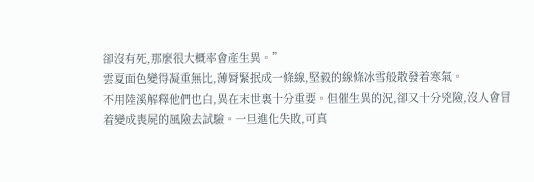卻沒有死,那麼很大概率會產生異。”
雲夏面色變得凝重無比,薄脣緊抿成一條線,堅毅的線條冰雪般散發着寒氣。
不用陸溪解釋他們也白,異在末世裏十分重要。但催生異的況,卻又十分兇險,沒人會冒着變成喪屍的風險去試驗。一旦進化失敗,可真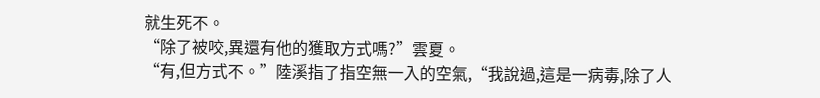就生死不。
“除了被咬,異還有他的獲取方式嗎?”雲夏。
“有,但方式不。”陸溪指了指空無一入的空氣,“我說過,這是一病毒,除了人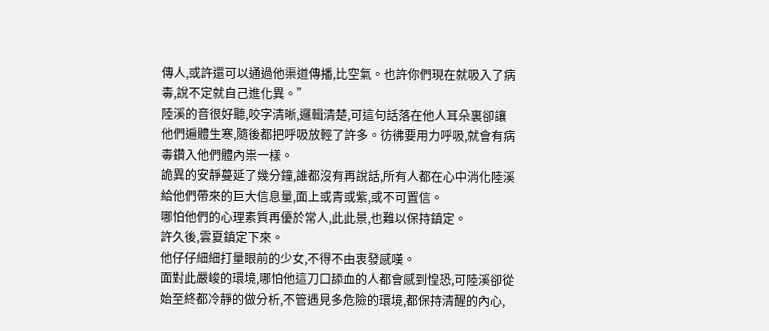傳人,或許還可以通過他渠道傳播,比空氣。也許你們現在就吸入了病毒,說不定就自己進化異。”
陸溪的音很好聽,咬字清晰,邏輯清楚,可這句話落在他人耳朵裏卻讓他們遍體生寒,隨後都把呼吸放輕了許多。彷彿要用力呼吸,就會有病毒鑽入他們體內祟一樣。
詭異的安靜蔓延了幾分鐘,誰都沒有再說話,所有人都在心中消化陸溪給他們帶來的巨大信息量,面上或青或紫,或不可置信。
哪怕他們的心理素質再優於常人,此此景,也難以保持鎮定。
許久後,雲夏鎮定下來。
他仔仔細細打量眼前的少女,不得不由衷發感嘆。
面對此嚴峻的環境,哪怕他這刀口舔血的人都會感到惶恐,可陸溪卻從始至終都冷靜的做分析,不管遇見多危險的環境,都保持清醒的內心,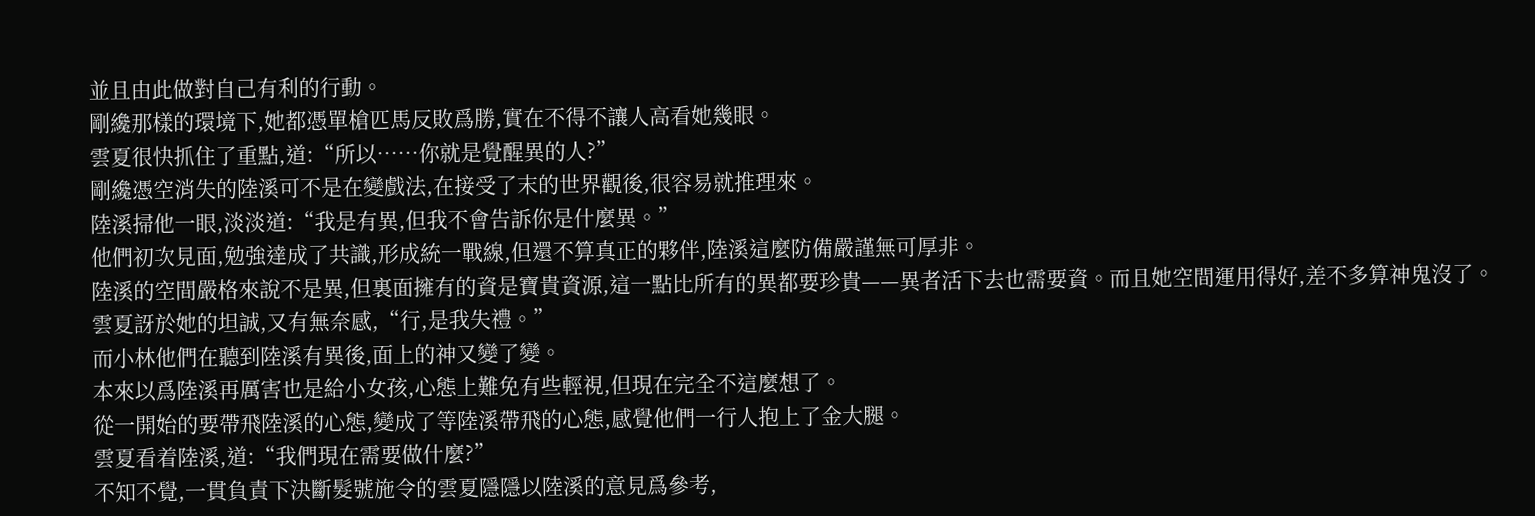並且由此做對自己有利的行動。
剛纔那樣的環境下,她都憑單槍匹馬反敗爲勝,實在不得不讓人高看她幾眼。
雲夏很快抓住了重點,道:“所以……你就是覺醒異的人?”
剛纔憑空消失的陸溪可不是在變戲法,在接受了末的世界觀後,很容易就推理來。
陸溪掃他一眼,淡淡道:“我是有異,但我不會告訴你是什麼異。”
他們初次見面,勉強達成了共識,形成統一戰線,但還不算真正的夥伴,陸溪這麼防備嚴謹無可厚非。
陸溪的空間嚴格來說不是異,但裏面擁有的資是寶貴資源,這一點比所有的異都要珍貴——異者活下去也需要資。而且她空間運用得好,差不多算神鬼沒了。
雲夏訝於她的坦誠,又有無奈感,“行,是我失禮。”
而小林他們在聽到陸溪有異後,面上的神又變了變。
本來以爲陸溪再厲害也是給小女孩,心態上難免有些輕視,但現在完全不這麼想了。
從一開始的要帶飛陸溪的心態,變成了等陸溪帶飛的心態,感覺他們一行人抱上了金大腿。
雲夏看着陸溪,道:“我們現在需要做什麼?”
不知不覺,一貫負責下決斷髮號施令的雲夏隱隱以陸溪的意見爲參考,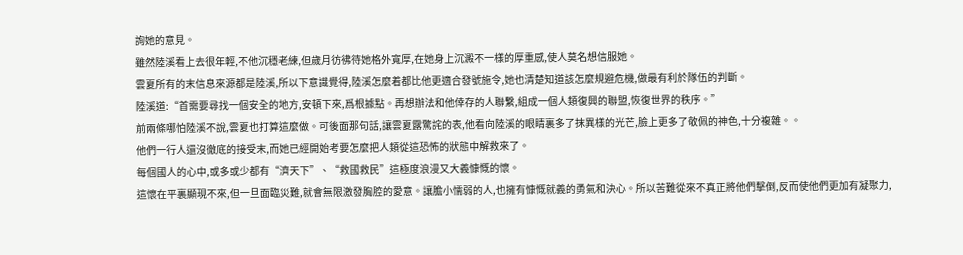詢她的意見。
雖然陸溪看上去很年輕,不他沉穩老練,但歲月彷彿待她格外寬厚,在她身上沉澱不一樣的厚重感,使人莫名想信服她。
雲夏所有的末信息來源都是陸溪,所以下意識覺得,陸溪怎麼着都比他更適合發號施令,她也清楚知道該怎麼規避危機,做最有利於隊伍的判斷。
陸溪道:“首需要尋找一個安全的地方,安頓下來,爲根據點。再想辦法和他倖存的人聯繫,組成一個人類復興的聯盟,恢復世界的秩序。”
前兩條哪怕陸溪不說,雲夏也打算這麼做。可後面那句話,讓雲夏露驚詫的表,他看向陸溪的眼睛裏多了抹異樣的光芒,臉上更多了敬佩的神色,十分複雜。。
他們一行人還沒徹底的接受末,而她已經開始考要怎麼把人類從這恐怖的狀態中解救來了。
每個國人的心中,或多或少都有“濟天下”、“救國救民”這極度浪漫又大義慷慨的懷。
這懷在平裏顯現不來,但一旦面臨災難,就會無限激發胸腔的愛意。讓膽小懦弱的人,也擁有慷慨就義的勇氣和決心。所以苦難從來不真正將他們擊倒,反而使他們更加有凝聚力,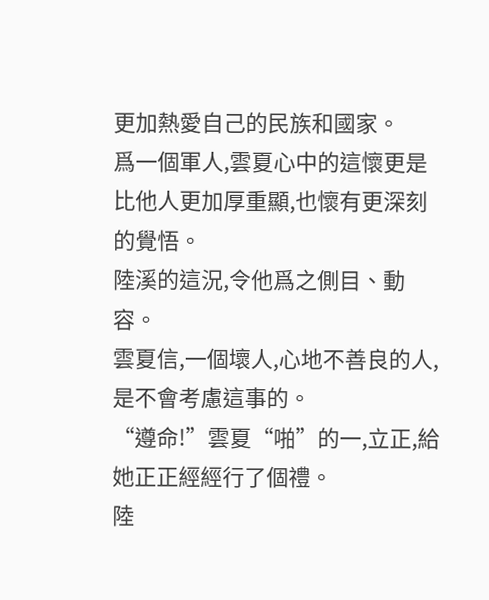更加熱愛自己的民族和國家。
爲一個軍人,雲夏心中的這懷更是比他人更加厚重顯,也懷有更深刻的覺悟。
陸溪的這況,令他爲之側目、動容。
雲夏信,一個壞人,心地不善良的人,是不會考慮這事的。
“遵命!”雲夏“啪”的一,立正,給她正正經經行了個禮。
陸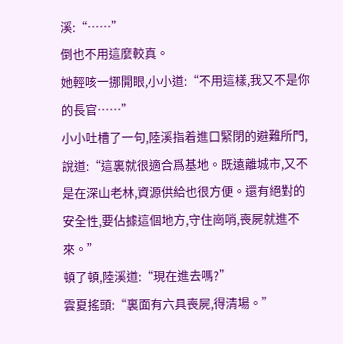溪:“……”
倒也不用這麼較真。
她輕咳一挪開眼,小小道:“不用這樣,我又不是你的長官……”
小小吐槽了一句,陸溪指着進口緊閉的避難所門,說道:“這裏就很適合爲基地。既遠離城市,又不是在深山老林,資源供給也很方便。還有絕對的安全性,要佔據這個地方,守住崗哨,喪屍就進不來。”
頓了頓,陸溪道:“現在進去嗎?”
雲夏搖頭:“裏面有六具喪屍,得清場。”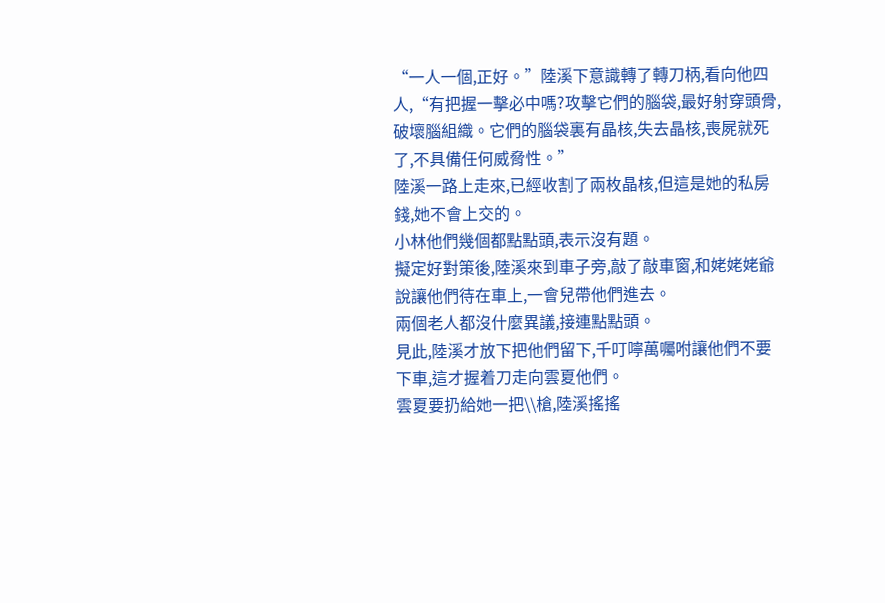“一人一個,正好。”陸溪下意識轉了轉刀柄,看向他四人,“有把握一擊必中嗎?攻擊它們的腦袋,最好射穿頭骨,破壞腦組織。它們的腦袋裏有晶核,失去晶核,喪屍就死了,不具備任何威脅性。”
陸溪一路上走來,已經收割了兩枚晶核,但這是她的私房錢,她不會上交的。
小林他們幾個都點點頭,表示沒有題。
擬定好對策後,陸溪來到車子旁,敲了敲車窗,和姥姥姥爺說讓他們待在車上,一會兒帶他們進去。
兩個老人都沒什麼異議,接連點點頭。
見此,陸溪才放下把他們留下,千叮嚀萬囑咐讓他們不要下車,這才握着刀走向雲夏他們。
雲夏要扔給她一把\\槍,陸溪搖搖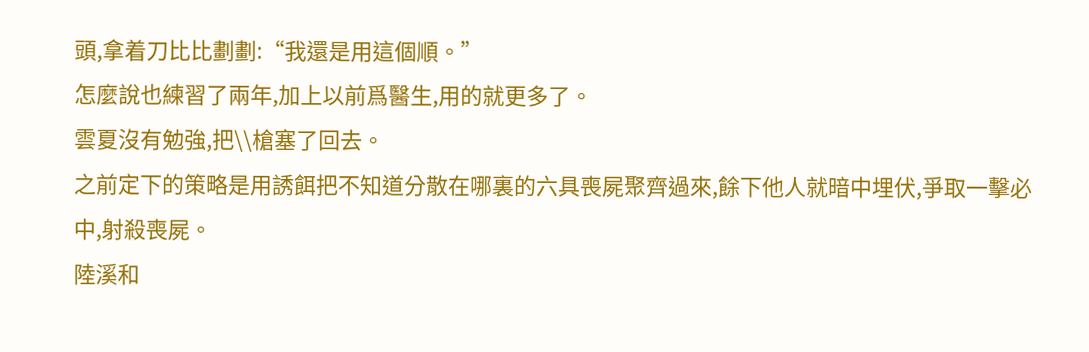頭,拿着刀比比劃劃:“我還是用這個順。”
怎麼說也練習了兩年,加上以前爲醫生,用的就更多了。
雲夏沒有勉強,把\\槍塞了回去。
之前定下的策略是用誘餌把不知道分散在哪裏的六具喪屍聚齊過來,餘下他人就暗中埋伏,爭取一擊必中,射殺喪屍。
陸溪和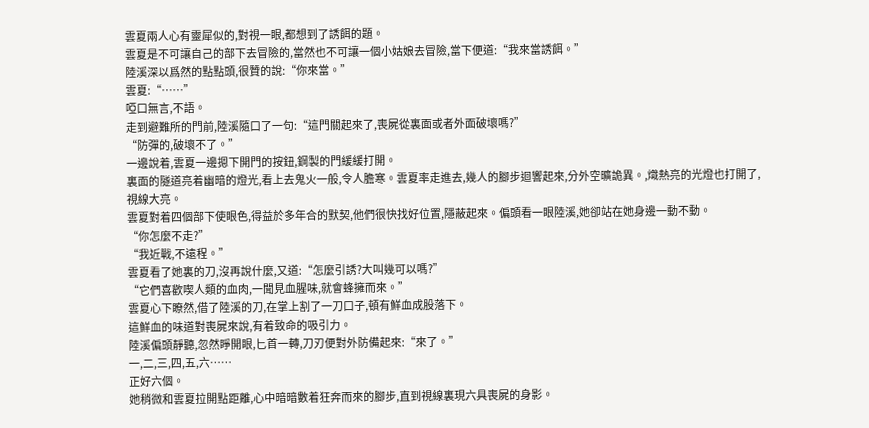雲夏兩人心有靈犀似的,對視一眼,都想到了誘餌的題。
雲夏是不可讓自己的部下去冒險的,當然也不可讓一個小姑娘去冒險,當下便道:“我來當誘餌。”
陸溪深以爲然的點點頭,很贊的說:“你來當。”
雲夏:“……”
啞口無言,不語。
走到避難所的門前,陸溪隨口了一句:“這門關起來了,喪屍從裏面或者外面破壞嗎?”
“防彈的,破壞不了。”
一邊說着,雲夏一邊摁下開門的按鈕,鋼製的門緩緩打開。
裏面的隧道亮着幽暗的燈光,看上去鬼火一般,令人膽寒。雲夏率走進去,幾人的腳步迴響起來,分外空曠詭異。,熾熱亮的光燈也打開了,視線大亮。
雲夏對着四個部下使眼色,得益於多年合的默契,他們很快找好位置,隱蔽起來。偏頭看一眼陸溪,她卻站在她身邊一動不動。
“你怎麼不走?”
“我近戰,不遠程。”
雲夏看了她裏的刀,沒再說什麼,又道:“怎麼引誘?大叫幾可以嗎?”
“它們喜歡喫人類的血肉,一聞見血腥味,就會蜂擁而來。”
雲夏心下瞭然,借了陸溪的刀,在掌上割了一刀口子,頓有鮮血成股落下。
這鮮血的味道對喪屍來說,有着致命的吸引力。
陸溪偏頭靜聽,忽然睜開眼,匕首一轉,刀刃便對外防備起來:“來了。”
一,二,三,四,五,六……
正好六個。
她稍微和雲夏拉開點距離,心中暗暗數着狂奔而來的腳步,直到視線裏現六具喪屍的身影。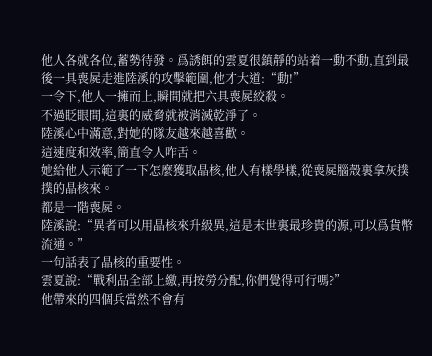他人各就各位,蓄勢待發。爲誘餌的雲夏很鎮靜的站着一動不動,直到最後一具喪屍走進陸溪的攻擊範圍,他才大道:“動!”
一令下,他人一擁而上,瞬間就把六具喪屍絞殺。
不過眨眼間,這裏的威脅就被消滅乾淨了。
陸溪心中滿意,對她的隊友越來越喜歡。
這速度和效率,簡直令人咋舌。
她給他人示範了一下怎麼獲取晶核,他人有樣學樣,從喪屍腦殼裏拿灰撲撲的晶核來。
都是一階喪屍。
陸溪說:“異者可以用晶核來升級異,這是末世裏最珍貴的源,可以爲貨幣流通。”
一句話表了晶核的重要性。
雲夏說:“戰利品全部上繳,再按勞分配,你們覺得可行嗎?”
他帶來的四個兵當然不會有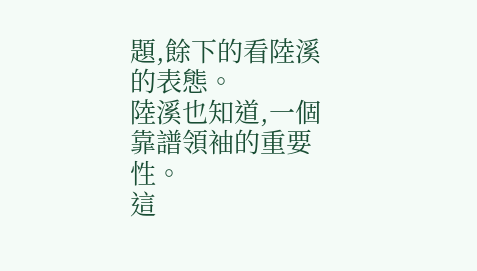題,餘下的看陸溪的表態。
陸溪也知道,一個靠譜領袖的重要性。
這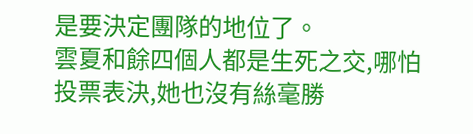是要決定團隊的地位了。
雲夏和餘四個人都是生死之交,哪怕投票表決,她也沒有絲毫勝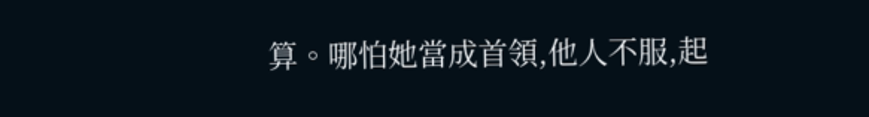算。哪怕她當成首領,他人不服,起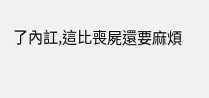了內訌,這比喪屍還要麻煩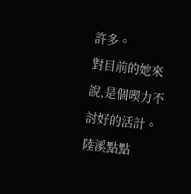許多。
對目前的她來說,是個喫力不討好的活計。
陸溪點點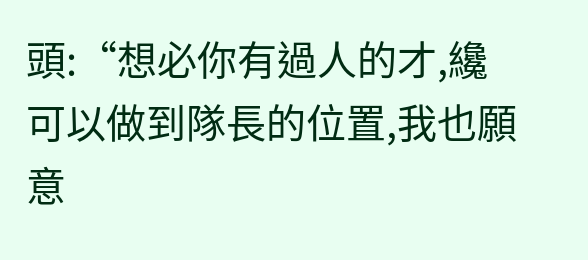頭:“想必你有過人的才,纔可以做到隊長的位置,我也願意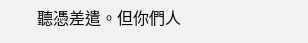聽憑差遣。但你們人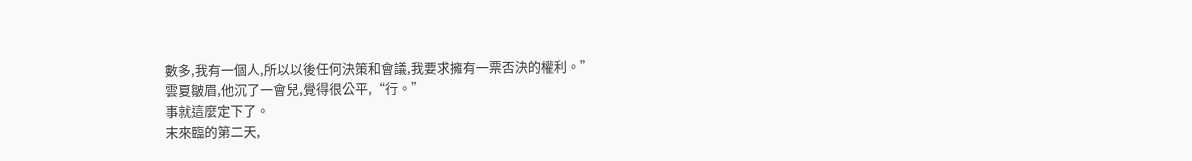數多,我有一個人,所以以後任何決策和會議,我要求擁有一票否決的權利。”
雲夏皺眉,他沉了一會兒,覺得很公平,“行。”
事就這麼定下了。
末來臨的第二天,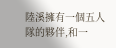陸溪擁有一個五人隊的夥伴,和一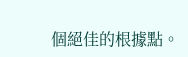個絕佳的根據點。